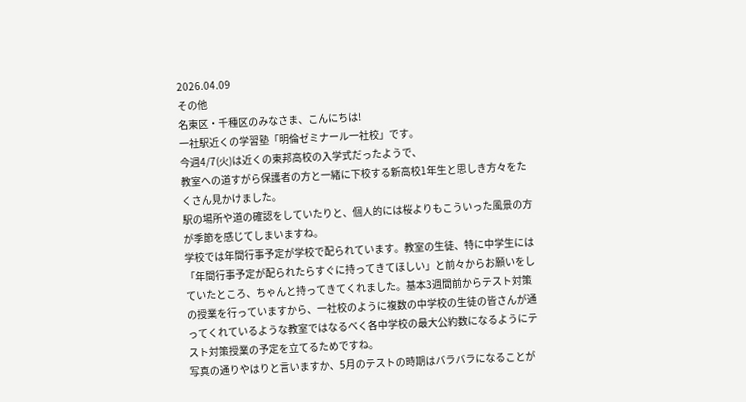2026.04.09
その他
名東区・千種区のみなさま、こんにちは!
一社駅近くの学習塾「明倫ゼミナール一社校」です。
今週4/7(火)は近くの東邦高校の入学式だったようで、
教室への道すがら保護者の方と一緒に下校する新高校1年生と思しき方々をたくさん見かけました。
駅の場所や道の確認をしていたりと、個人的には桜よりもこういった風景の方が季節を感じてしまいますね。
学校では年間行事予定が学校で配られています。教室の生徒、特に中学生には「年間行事予定が配られたらすぐに持ってきてほしい」と前々からお願いをしていたところ、ちゃんと持ってきてくれました。基本3週間前からテスト対策の授業を行っていますから、一社校のように複数の中学校の生徒の皆さんが通ってくれているような教室ではなるべく各中学校の最大公約数になるようにテスト対策授業の予定を立てるためですね。
写真の通りやはりと言いますか、5月のテストの時期はバラバラになることが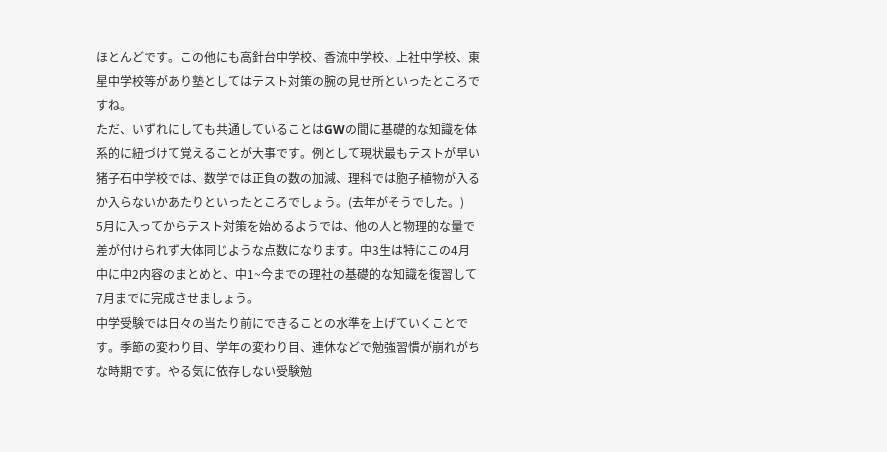ほとんどです。この他にも高針台中学校、香流中学校、上社中学校、東星中学校等があり塾としてはテスト対策の腕の見せ所といったところですね。
ただ、いずれにしても共通していることはGWの間に基礎的な知識を体系的に紐づけて覚えることが大事です。例として現状最もテストが早い猪子石中学校では、数学では正負の数の加減、理科では胞子植物が入るか入らないかあたりといったところでしょう。(去年がそうでした。)
5月に入ってからテスト対策を始めるようでは、他の人と物理的な量で差が付けられず大体同じような点数になります。中3生は特にこの4月中に中2内容のまとめと、中1~今までの理社の基礎的な知識を復習して7月までに完成させましょう。
中学受験では日々の当たり前にできることの水準を上げていくことです。季節の変わり目、学年の変わり目、連休などで勉強習慣が崩れがちな時期です。やる気に依存しない受験勉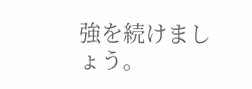強を続けましょう。